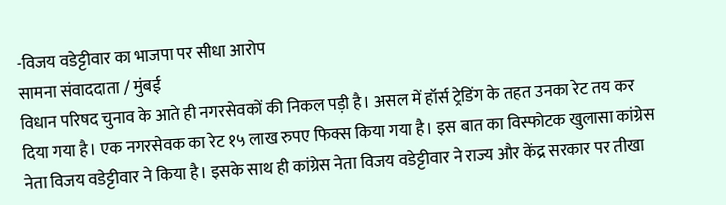-विजय वडेट्टीवार का भाजपा पर सीधा आरोप
सामना संवाददाता / मुंबई
विधान परिषद चुनाव के आते ही नगरसेवकों की निकल पड़ी है। असल में हॉर्स ट्रेडिंग के तहत उनका रेट तय कर दिया गया है। एक नगरसेवक का रेट १५ लाख रुपए फिक्स किया गया है। इस बात का विस्फोटक खुलासा कांग्रेस नेता विजय वडेट्टीवार ने किया है। इसके साथ ही कांग्रेस नेता विजय वडेट्टीवार ने राज्य और केंद्र सरकार पर तीखा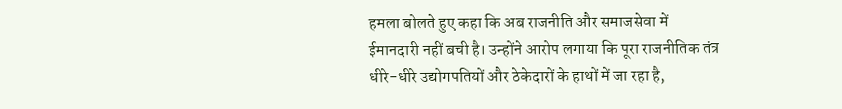हमला बोलते हुए कहा कि अब राजनीति और समाजसेवा में ईमानदारी नहीं बची है। उन्होंने आरोप लगाया कि पूरा राजनीतिक तंत्र धीरे-धीरे उद्योगपतियों और ठेकेदारों के हाथों में जा रहा है,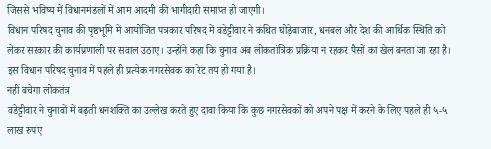जिससे भविष्य में विधानमंडलों में आम आदमी की भागीदारी समाप्त हो जाएगी।
विधान परिषद चुनाव की पृष्ठभूमि में आयोजित पत्रकार परिषद में वडेट्टीवार ने कथित घोड़ेबाजार, धनबल और देश की आर्थिक स्थिति को लेकर सरकार की कार्यप्रणाली पर सवाल उठाए। उन्होंने कहा कि चुनाव अब लोकतांत्रिक प्रक्रिया न रहकर पैसों का खेल बनता जा रहा है। इस विधान परिषद चुनाव में पहले ही प्रत्येक नगरसेवक का रेट तय हो गया है।
नहीं बचेगा लोकतंत्र
वडेट्टीवार ने चुनावों में बढ़ती धनशक्ति का उल्लेख करते हुए दावा किया कि कुछ नगरसेवकों को अपने पक्ष में करने के लिए पहले ही ५-५ लाख रुपए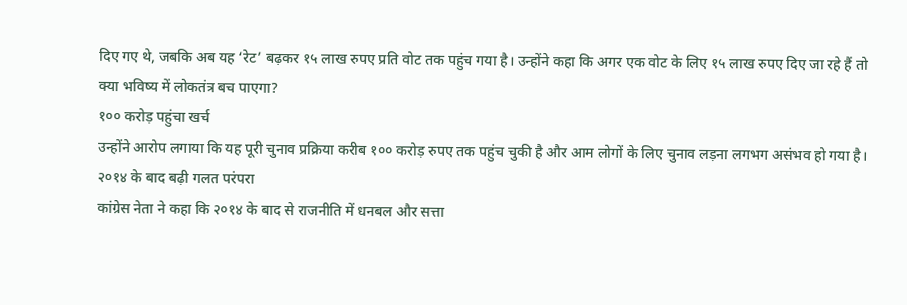दिए गए थे, जबकि अब यह ‘रेट’ बढ़कर १५ लाख रुपए प्रति वोट तक पहुंच गया है। उन्होंने कहा कि अगर एक वोट के लिए १५ लाख रुपए दिए जा रहे हैं तो क्या भविष्य में लोकतंत्र बच पाएगा?
१०० करोड़ पहुंचा खर्च
उन्होंने आरोप लगाया कि यह पूरी चुनाव प्रक्रिया करीब १०० करोड़ रुपए तक पहुंच चुकी है और आम लोगों के लिए चुनाव लड़ना लगभग असंभव हो गया है।
२०१४ के बाद बढ़ी गलत परंपरा
कांग्रेस नेता ने कहा कि २०१४ के बाद से राजनीति में धनबल और सत्ता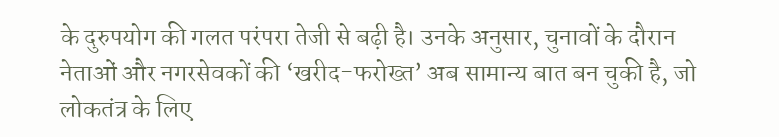के दुरुपयोग की गलत परंपरा तेजी से बढ़ी है। उनके अनुसार, चुनावों के दौरान नेताओं और नगरसेवकों की ‘खरीद-फरोख्त’ अब सामान्य बात बन चुकी है, जो लोकतंत्र के लिए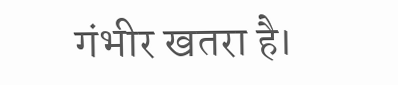गंभीर खतरा है।